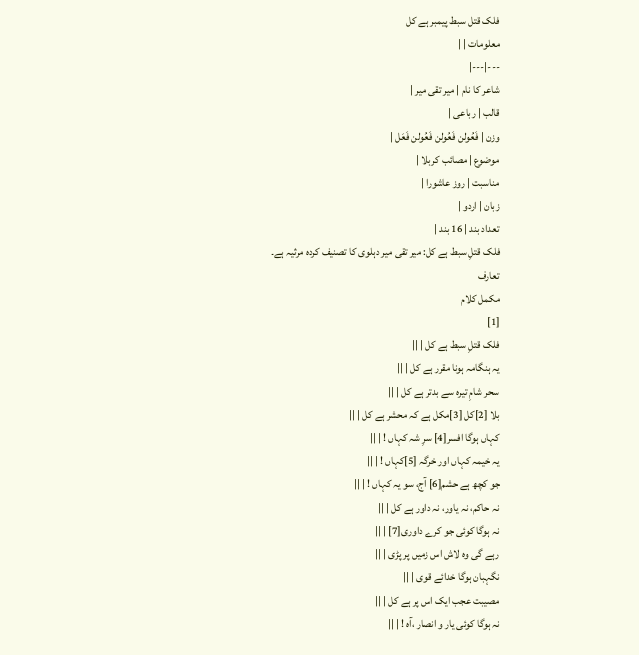فلک قتل سبط پیمبر ہے کل
معلومات | |
---|---|
شاعر کا نام | میر تقی میر |
قالب | رباعی |
وزن | فَعُولن فَعُولن فَعُولن فَعَل |
موضوع | مصائب کربلا |
مناسبت | روز عاشورا |
زبان | اردو |
تعداد بند | 16 بند |
فلک قتلِ سبط ہے کل: میر تقی میر دہلوی کا تصنیف کردہ مرثیہ ہے۔
تعارف
مکمل کلام
[1]
فلک قتلِ سبط ہے کل | ||
یہ ہنگامہ ہونا مقرر ہے کل | ||
سحر شامِ تیرہ سے بدتر ہے کل | ||
بلا [2]کل [3]مکل ہے کہ محشر ہے کل | ||
کہاں ہوگا افسر[4] سرِ شہ کہاں ! | ||
یہ خیمہ کہاں اور خرگہ [5]کہاں ! | ||
جو کچھ ہے حشم[6] آج، سو یہ کہاں ! | ||
نہ حاکم، نہ یاور، نہ داور ہے کل | ||
نہ ہوگا کوئی جو کرے داوری[7] | ||
رہے گی وہ لاش اس زمیں پر پڑی | ||
نگہبان ہوگا خدائے قوی | ||
مصیبت عجب ایک اس پر ہے کل | ||
نہ ہوگا کوئی یار و انصار ،آہ ! | ||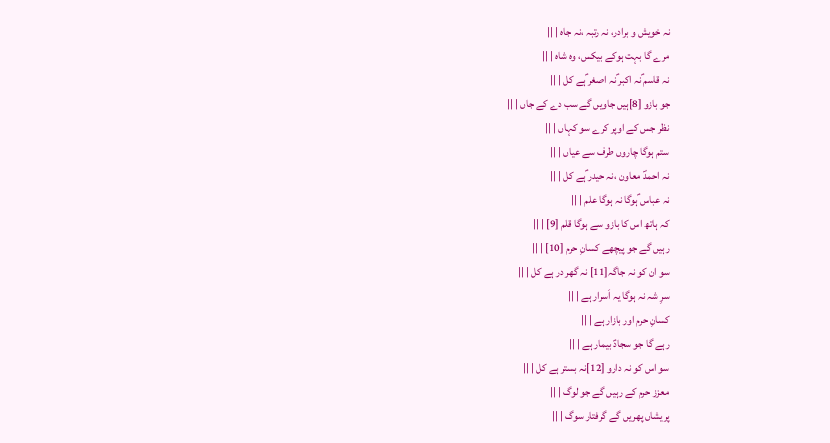نہ خویش و برادر، نہ رتبہ ،نہ جاہ | ||
مرے گا بہت ہوکے بیکس، وہ شاہ | ||
نہ قاسم ؑنہ اکبر ؑنہ اصغر ؑہے کل | ||
جو بازو [8]ہیں جاویں گے سب دے کے جاں | ||
نظر جس کے اوپر کرے سو کہاں | ||
ستم ہوگا چاروں طرف سے عیاں | ||
نہ احمدؐ معاون ،نہ حیدر ؑہے کل | ||
نہ عباس ؑہوگا نہ ہوگا علم | ||
کہ ہاتھ اس کا بازو سے ہوگا قلم [9] | ||
رہیں گے جو پیچھے کسانِ حرم [10] | ||
سو ان کو نہ جاگہ[11] نہ گھر در ہے کل | ||
سرِ شہ نہ ہوگا یہ اَسرار ہے | ||
کسانِ حرم اور بازار ہے | ||
رہے گا جو سجادؑ بیمار ہے | ||
سو اس کو نہ دارو [12]نہ بستر ہے کل | ||
معزز حرم کے رہیں گے جو لوگ | ||
پریشاں پھریں گے گرفتار سوگ | ||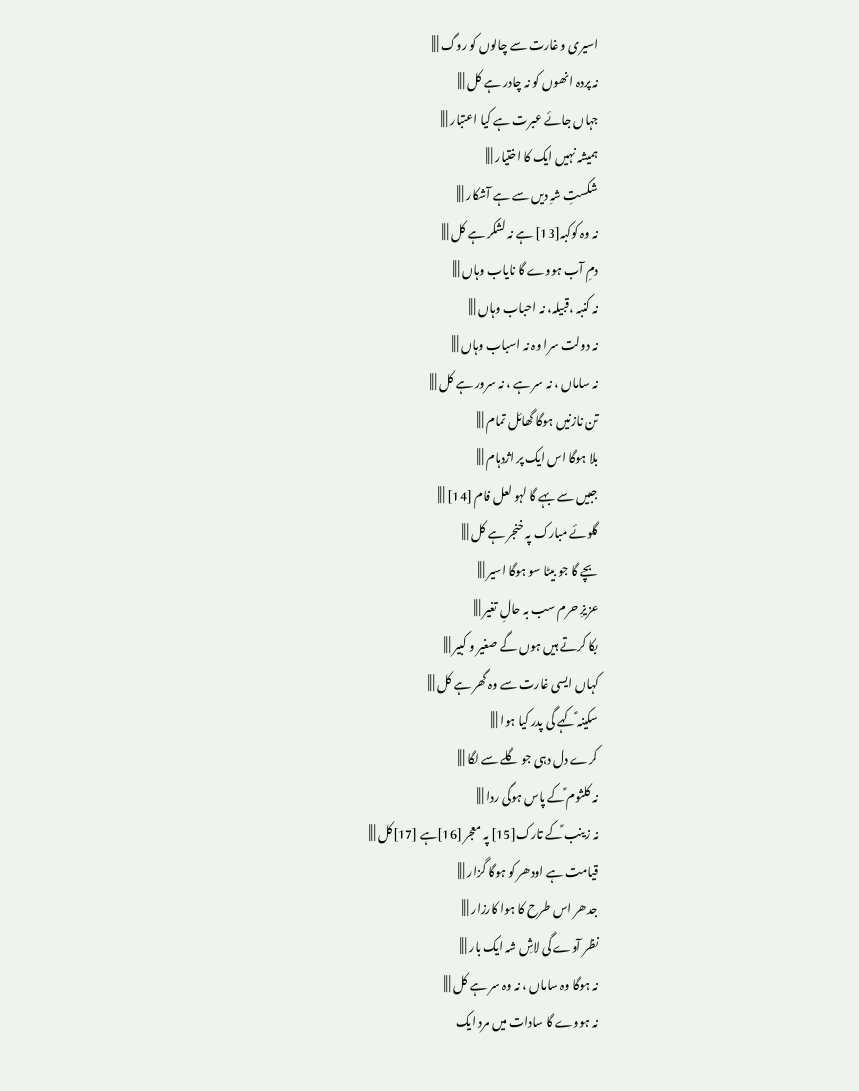اسیری و غارت سے چالوں کو روگ | ||
نہ پردہ انھوں کو نہ چادر ہے کل | ||
جہاں جائے عبرت ہے کیا اعتبار | ||
ہمیشہ نہیں ایک کا اختیار | ||
شکستِ شہِ دیں سے ہے آشکار | ||
نہ وہ کوکبہ[13] ہے نہ لشکر ہے کل | ||
دمِ آب ہووے گا نایاب وہاں | ||
نہ کنبہ ،قبیلہ، نہ احباب وہاں | ||
نہ دولت سرا وہ نہ اسباب وہاں | ||
نہ ساماں ، نہ سر ہے ، نہ سرور ہے کل | ||
تن نازنیں ہوگا گھائل تمام | ||
بلا ہوگا اس ایک پر اژدہام | ||
جبیں سے بہے گا لہو لعل فام [14] | ||
گلوئے مبارک پہ خنجر ہے کل | ||
بچے گا جو بیٹا سو ہوگا اسیر | ||
عزیزِ حرم سب بہ حالِ تغیر | ||
بکا کرتے ہیں ہوں گے صغیر و کبیر | ||
کہاں ایسی غارت سے وہ گھر ہے کل | ||
سکینہ ؑکہے گی پدر کیا ہوا | ||
کرے دل دہی جو گلے سے لگا | ||
نہ کلثوم ؑکے پاس ہوگی ردا | ||
نہ زینب ؑکے تارک[15] پہ معجر [16]ہے [17]کل | ||
قیامت ہے اودھر کو ہوگا گزار | ||
جدھر اس طرح کا ہوا کارزار | ||
نظر آوے گی لاشِ شہ ایک بار | ||
نہ ہوگا وہ ساماں ، نہ وہ سر ہے کل | ||
نہ ہووے گا سادات میں مرد ایک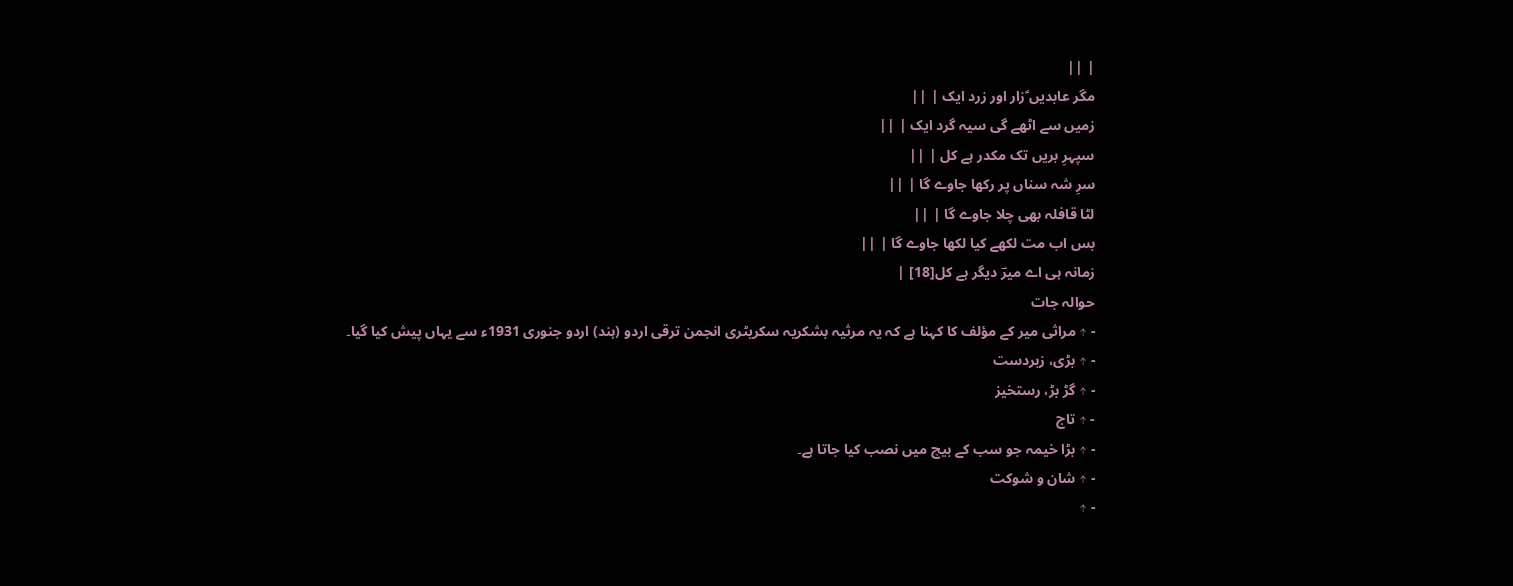| ||
مگر عابدیں ؑزار اور زرد ایک | ||
زمیں سے اٹھے گی سیہ گرد ایک | ||
سپہرِ بریں تک مکدر ہے کل | ||
سرِ شہ سناں پر رکھا جاوے گا | ||
لٹا قافلہ بھی چلا جاوے گا | ||
بس اب مت لکھے کیا لکھا جاوے گا | ||
زمانہ ہی اے میرؔ دیگر ہے کل[18] |
حوالہ جات
- ↑ مراثی میر کے مؤلف کا کہنا ہے کہ یہ مرثیہ بشکریہ سکریٹری انجمن ترقی اردو (ہند) اردو جنوری 1931ء سے یہاں پیش کیا گیا۔
- ↑ بڑی، زبردست
- ↑ گڑ بڑ، رستخیز
- ↑ تاج
- ↑ بڑا خیمہ جو سب کے بیچ میں نصب کیا جاتا ہے۔
- ↑ شان و شوکت
- ↑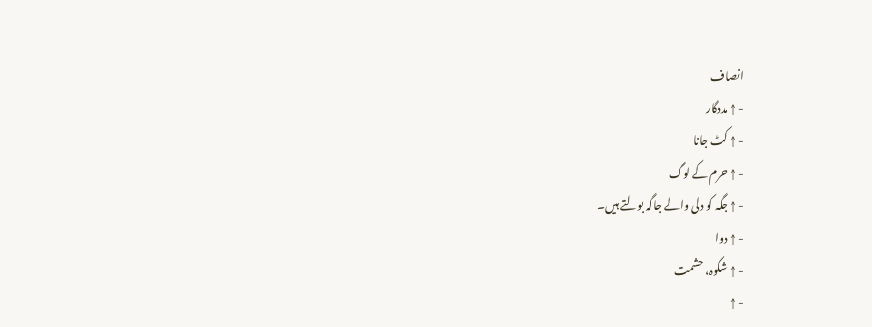انصاف
- ↑ مددگار
- ↑ کٹ جانا
- ↑ حرم کے لوگ
- ↑ جگہ کو دلی والے جاگہ بولتے ہیں۔
- ↑ دوا
- ↑ شکوہ، حشمت
- ↑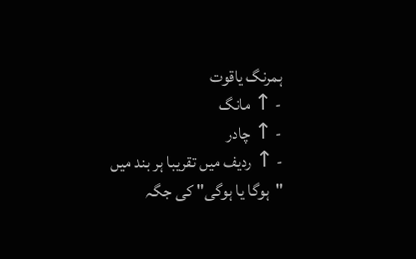ہمرنگ یاقوت
- ↑ مانگ
- ↑ چادر
- ↑ ردیف میں تقریبا ہر بند میں "ہوگا یا ہوگی" کی جگہ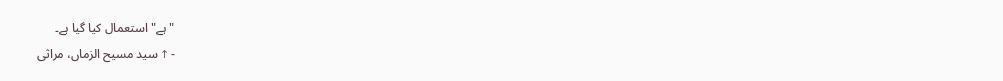"ہے" استعمال کیا گیا ہے۔
- ↑ سید مسیح الزماں، مراثی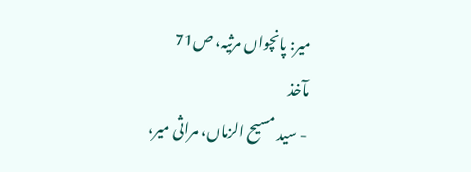میر: پانچواں مرثیہ، ص71
مآخذ
- سید مسیح الزماں، مراثی میر،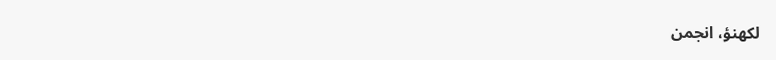لکھنؤ، انجمن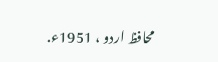محافظ اردو ، 1951ء.